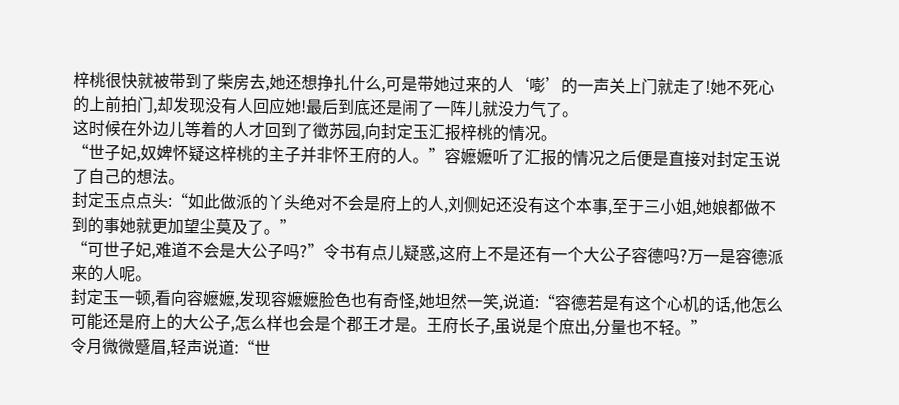梓桃很快就被带到了柴房去,她还想挣扎什么,可是带她过来的人‘嘭’的一声关上门就走了!她不死心的上前拍门,却发现没有人回应她!最后到底还是闹了一阵儿就没力气了。
这时候在外边儿等着的人才回到了徵苏园,向封定玉汇报梓桃的情况。
“世子妃,奴婢怀疑这梓桃的主子并非怀王府的人。”容嬷嬷听了汇报的情况之后便是直接对封定玉说了自己的想法。
封定玉点点头:“如此做派的丫头绝对不会是府上的人,刘侧妃还没有这个本事,至于三小姐,她娘都做不到的事她就更加望尘莫及了。”
“可世子妃,难道不会是大公子吗?”令书有点儿疑惑,这府上不是还有一个大公子容德吗?万一是容德派来的人呢。
封定玉一顿,看向容嬷嬷,发现容嬷嬷脸色也有奇怪,她坦然一笑,说道:“容德若是有这个心机的话,他怎么可能还是府上的大公子,怎么样也会是个郡王才是。王府长子,虽说是个庶出,分量也不轻。”
令月微微蹙眉,轻声说道:“世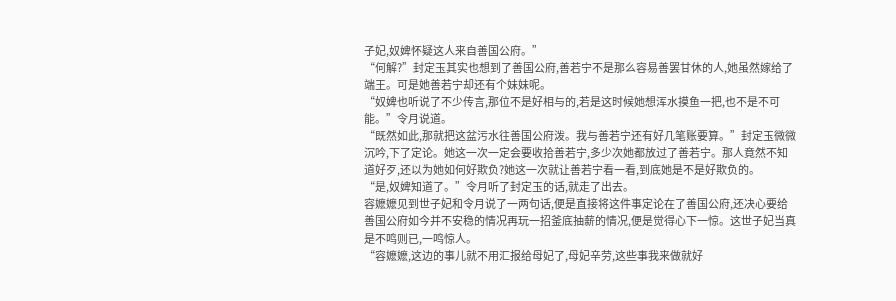子妃,奴婢怀疑这人来自善国公府。”
“何解?”封定玉其实也想到了善国公府,善若宁不是那么容易善罢甘休的人,她虽然嫁给了端王。可是她善若宁却还有个妹妹呢。
“奴婢也听说了不少传言,那位不是好相与的,若是这时候她想浑水摸鱼一把,也不是不可能。”令月说道。
“既然如此,那就把这盆污水往善国公府泼。我与善若宁还有好几笔账要算。”封定玉微微沉吟,下了定论。她这一次一定会要收拾善若宁,多少次她都放过了善若宁。那人竟然不知道好歹,还以为她如何好欺负?她这一次就让善若宁看一看,到底她是不是好欺负的。
“是,奴婢知道了。”令月听了封定玉的话,就走了出去。
容嬷嬷见到世子妃和令月说了一两句话,便是直接将这件事定论在了善国公府,还决心要给善国公府如今并不安稳的情况再玩一招釜底抽薪的情况,便是觉得心下一惊。这世子妃当真是不鸣则已,一鸣惊人。
“容嬷嬷,这边的事儿就不用汇报给母妃了,母妃辛劳,这些事我来做就好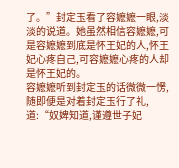了。”封定玉看了容嬷嬷一眼,淡淡的说道。她虽然相信容嬷嬷,可是容嬷嬷到底是怀王妃的人,怀王妃心疼自己,可容嬷嬷心疼的人却是怀王妃的。
容嬷嬷听到封定玉的话微微一愣,随即便是对着封定玉行了礼,道:“奴婢知道,谨遵世子妃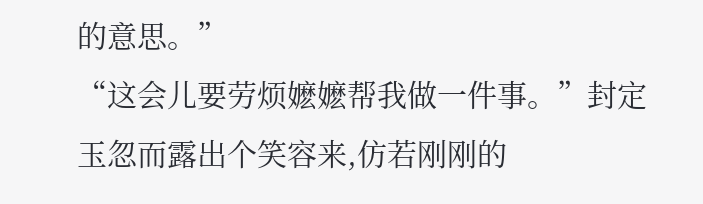的意思。”
“这会儿要劳烦嬷嬷帮我做一件事。”封定玉忽而露出个笑容来,仿若刚刚的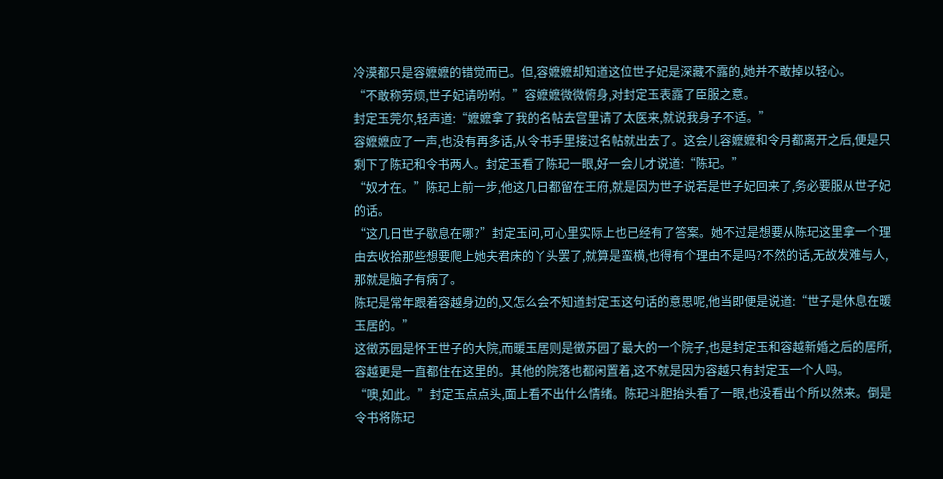冷漠都只是容嬷嬷的错觉而已。但,容嬷嬷却知道这位世子妃是深藏不露的,她并不敢掉以轻心。
“不敢称劳烦,世子妃请吩咐。”容嬷嬷微微俯身,对封定玉表露了臣服之意。
封定玉莞尔,轻声道:“嬷嬷拿了我的名帖去宫里请了太医来,就说我身子不适。”
容嬷嬷应了一声,也没有再多话,从令书手里接过名帖就出去了。这会儿容嬷嬷和令月都离开之后,便是只剩下了陈玘和令书两人。封定玉看了陈玘一眼,好一会儿才说道:“陈玘。”
“奴才在。”陈玘上前一步,他这几日都留在王府,就是因为世子说若是世子妃回来了,务必要服从世子妃的话。
“这几日世子歇息在哪?”封定玉问,可心里实际上也已经有了答案。她不过是想要从陈玘这里拿一个理由去收拾那些想要爬上她夫君床的丫头罢了,就算是蛮横,也得有个理由不是吗?不然的话,无故发难与人,那就是脑子有病了。
陈玘是常年跟着容越身边的,又怎么会不知道封定玉这句话的意思呢,他当即便是说道:“世子是休息在暖玉居的。”
这徵苏园是怀王世子的大院,而暖玉居则是徵苏园了最大的一个院子,也是封定玉和容越新婚之后的居所,容越更是一直都住在这里的。其他的院落也都闲置着,这不就是因为容越只有封定玉一个人吗。
“噢,如此。”封定玉点点头,面上看不出什么情绪。陈玘斗胆抬头看了一眼,也没看出个所以然来。倒是令书将陈玘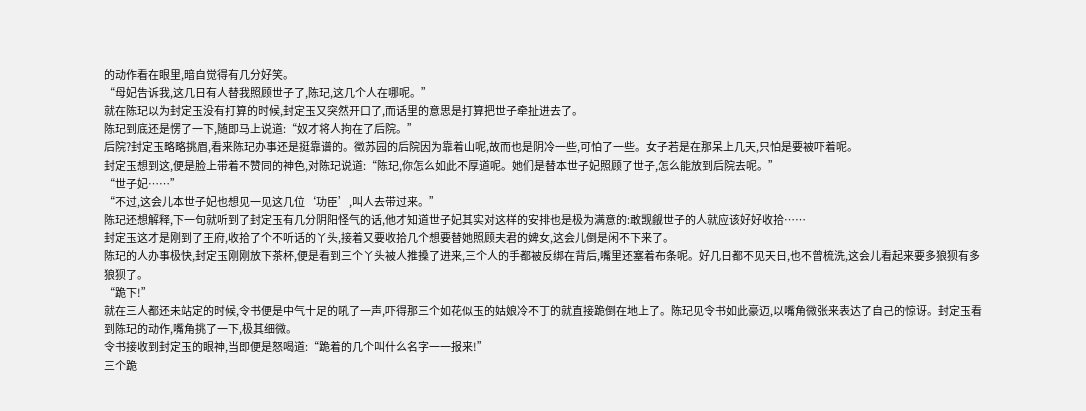的动作看在眼里,暗自觉得有几分好笑。
“母妃告诉我,这几日有人替我照顾世子了,陈玘,这几个人在哪呢。”
就在陈玘以为封定玉没有打算的时候,封定玉又突然开口了,而话里的意思是打算把世子牵扯进去了。
陈玘到底还是愣了一下,随即马上说道:“奴才将人拘在了后院。”
后院?封定玉略略挑眉,看来陈玘办事还是挺靠谱的。徵苏园的后院因为靠着山呢,故而也是阴冷一些,可怕了一些。女子若是在那呆上几天,只怕是要被吓着呢。
封定玉想到这,便是脸上带着不赞同的神色,对陈玘说道:“陈玘,你怎么如此不厚道呢。她们是替本世子妃照顾了世子,怎么能放到后院去呢。”
“世子妃……”
“不过,这会儿本世子妃也想见一见这几位‘功臣’,叫人去带过来。”
陈玘还想解释,下一句就听到了封定玉有几分阴阳怪气的话,他才知道世子妃其实对这样的安排也是极为满意的:敢觊觎世子的人就应该好好收拾……
封定玉这才是刚到了王府,收拾了个不听话的丫头,接着又要收拾几个想要替她照顾夫君的婢女,这会儿倒是闲不下来了。
陈玘的人办事极快,封定玉刚刚放下茶杯,便是看到三个丫头被人推搡了进来,三个人的手都被反绑在背后,嘴里还塞着布条呢。好几日都不见天日,也不曾梳洗,这会儿看起来要多狼狈有多狼狈了。
“跪下!”
就在三人都还未站定的时候,令书便是中气十足的吼了一声,吓得那三个如花似玉的姑娘冷不丁的就直接跪倒在地上了。陈玘见令书如此豪迈,以嘴角微张来表达了自己的惊讶。封定玉看到陈玘的动作,嘴角挑了一下,极其细微。
令书接收到封定玉的眼神,当即便是怒喝道:“跪着的几个叫什么名字一一报来!”
三个跪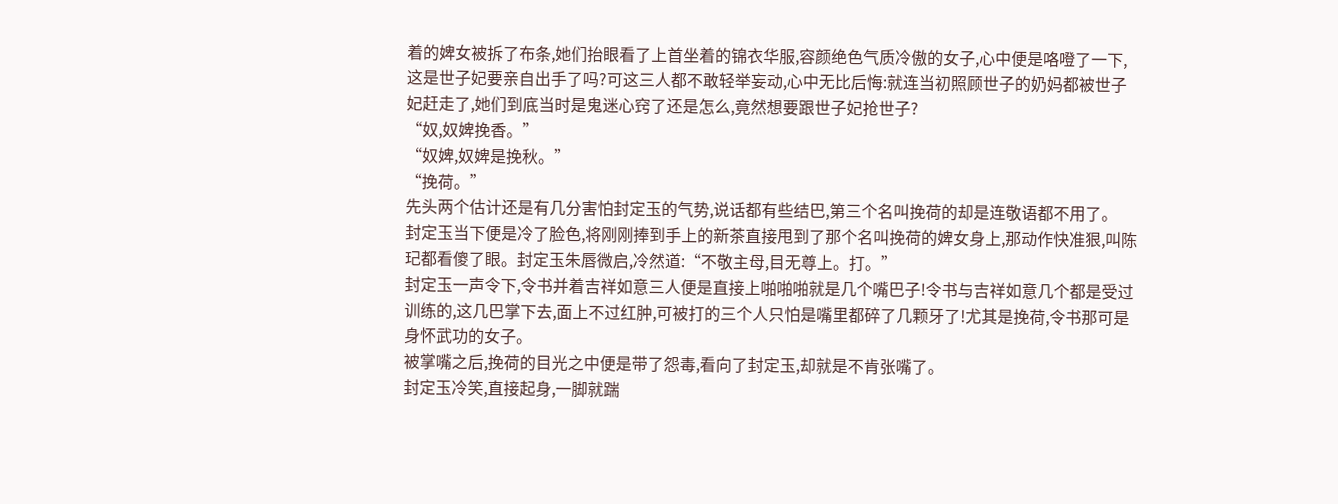着的婢女被拆了布条,她们抬眼看了上首坐着的锦衣华服,容颜绝色气质冷傲的女子,心中便是咯噔了一下,这是世子妃要亲自出手了吗?可这三人都不敢轻举妄动,心中无比后悔:就连当初照顾世子的奶妈都被世子妃赶走了,她们到底当时是鬼迷心窍了还是怎么,竟然想要跟世子妃抢世子?
“奴,奴婢挽香。”
“奴婢,奴婢是挽秋。”
“挽荷。”
先头两个估计还是有几分害怕封定玉的气势,说话都有些结巴,第三个名叫挽荷的却是连敬语都不用了。
封定玉当下便是冷了脸色,将刚刚捧到手上的新茶直接甩到了那个名叫挽荷的婢女身上,那动作快准狠,叫陈玘都看傻了眼。封定玉朱唇微启,冷然道:“不敬主母,目无尊上。打。”
封定玉一声令下,令书并着吉祥如意三人便是直接上啪啪啪就是几个嘴巴子!令书与吉祥如意几个都是受过训练的,这几巴掌下去,面上不过红肿,可被打的三个人只怕是嘴里都碎了几颗牙了!尤其是挽荷,令书那可是身怀武功的女子。
被掌嘴之后,挽荷的目光之中便是带了怨毒,看向了封定玉,却就是不肯张嘴了。
封定玉冷笑,直接起身,一脚就踹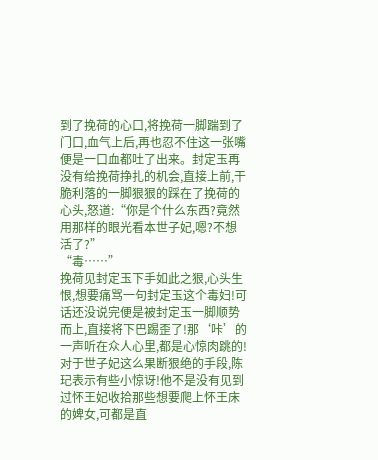到了挽荷的心口,将挽荷一脚踹到了门口,血气上后,再也忍不住这一张嘴便是一口血都吐了出来。封定玉再没有给挽荷挣扎的机会,直接上前,干脆利落的一脚狠狠的踩在了挽荷的心头,怒道:“你是个什么东西?竟然用那样的眼光看本世子妃,嗯?不想活了?”
“毒……”
挽荷见封定玉下手如此之狠,心头生恨,想要痛骂一句封定玉这个毒妇!可话还没说完便是被封定玉一脚顺势而上,直接将下巴踢歪了!那‘咔’的一声听在众人心里,都是心惊肉跳的!
对于世子妃这么果断狠绝的手段,陈玘表示有些小惊讶!他不是没有见到过怀王妃收拾那些想要爬上怀王床的婢女,可都是直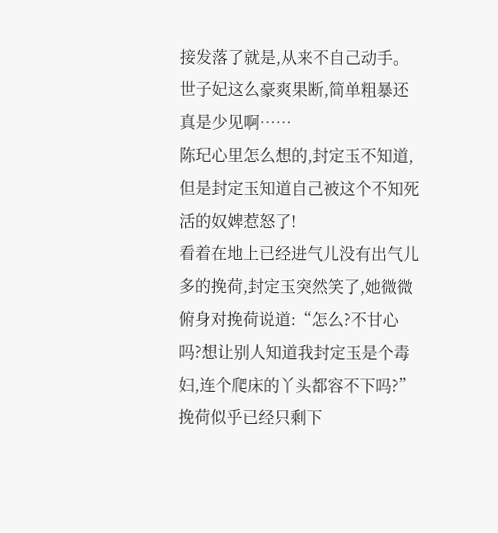接发落了就是,从来不自己动手。世子妃这么豪爽果断,简单粗暴还真是少见啊……
陈玘心里怎么想的,封定玉不知道,但是封定玉知道自己被这个不知死活的奴婢惹怒了!
看着在地上已经进气儿没有出气儿多的挽荷,封定玉突然笑了,她微微俯身对挽荷说道:“怎么?不甘心吗?想让别人知道我封定玉是个毒妇,连个爬床的丫头都容不下吗?”
挽荷似乎已经只剩下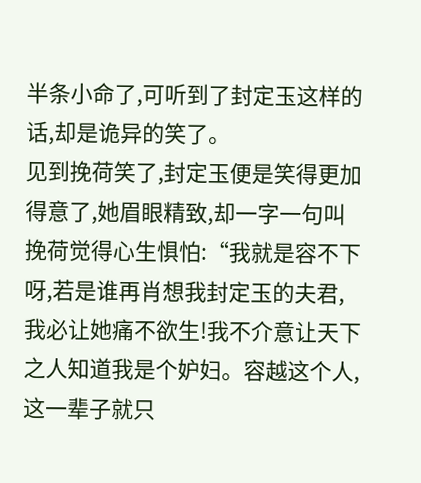半条小命了,可听到了封定玉这样的话,却是诡异的笑了。
见到挽荷笑了,封定玉便是笑得更加得意了,她眉眼精致,却一字一句叫挽荷觉得心生惧怕:“我就是容不下呀,若是谁再肖想我封定玉的夫君,我必让她痛不欲生!我不介意让天下之人知道我是个妒妇。容越这个人,这一辈子就只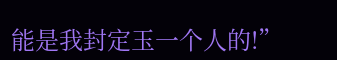能是我封定玉一个人的!”